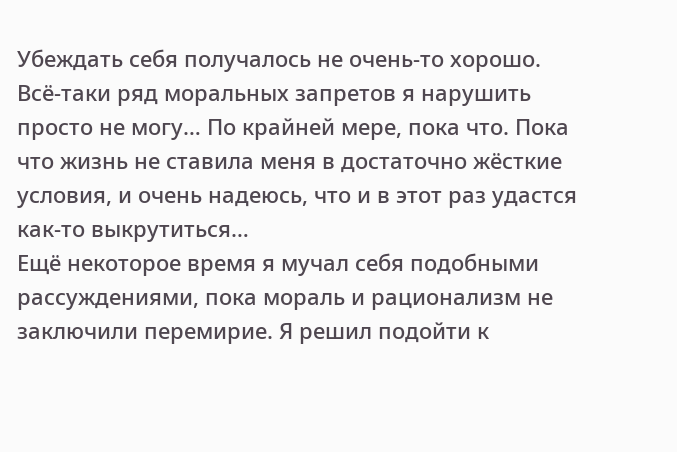Убеждать себя получалось не очень-то хорошо. Всё-таки ряд моральных запретов я нарушить просто не могу… По крайней мере, пока что. Пока что жизнь не ставила меня в достаточно жёсткие условия, и очень надеюсь, что и в этот раз удастся как-то выкрутиться…
Ещё некоторое время я мучал себя подобными рассуждениями, пока мораль и рационализм не заключили перемирие. Я решил подойти к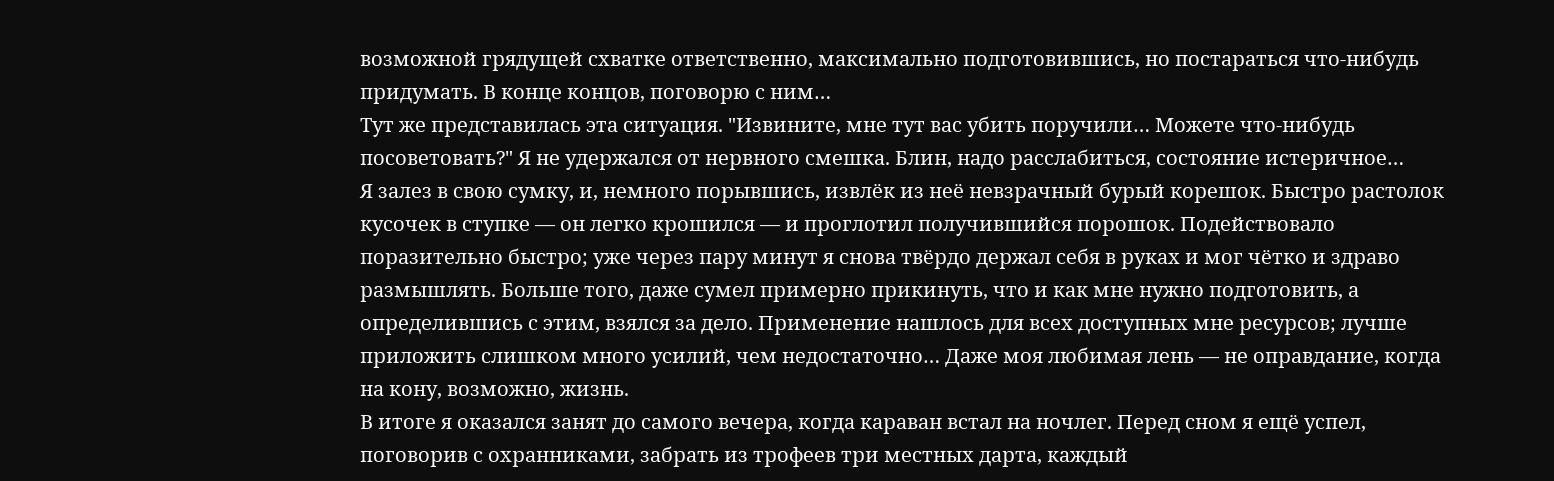возможной грядущей схватке ответственно, максимально подготовившись, но постараться что-нибудь придумать. В конце концов, поговорю с ним…
Тут же представилась эта ситуация. "Извините, мне тут вас убить поручили… Можете что-нибудь посоветовать?" Я не удержался от нервного смешка. Блин, надо расслабиться, состояние истеричное…
Я залез в свою сумку, и, немного порывшись, извлёк из неё невзрачный бурый корешок. Быстро растолок кусочек в ступке — он легко крошился — и проглотил получившийся порошок. Подействовало поразительно быстро; уже через пару минут я снова твёрдо держал себя в руках и мог чётко и здраво размышлять. Больше того, даже сумел примерно прикинуть, что и как мне нужно подготовить, а определившись с этим, взялся за дело. Применение нашлось для всех доступных мне ресурсов; лучше приложить слишком много усилий, чем недостаточно… Даже моя любимая лень — не оправдание, когда на кону, возможно, жизнь.
В итоге я оказался занят до самого вечера, когда караван встал на ночлег. Перед сном я ещё успел, поговорив с охранниками, забрать из трофеев три местных дарта, каждый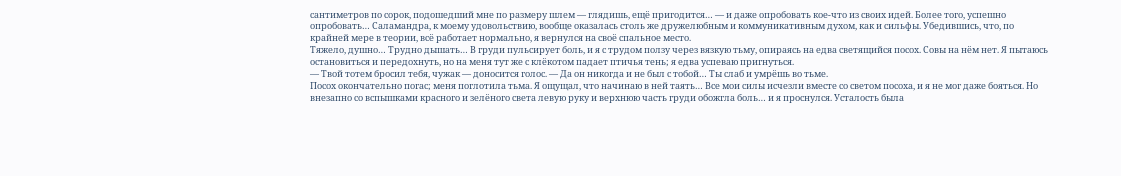сантиметров по сорок, подошедший мне по размеру шлем — глядишь, ещё пригодится… — и даже опробовать кое-что из своих идей. Более того, успешно опробовать… Саламандра, к моему удовольствию, вообще оказалась столь же дружелюбным и коммуникативным духом, как и сильфы. Убедившись, что, по крайней мере в теории, всё работает нормально, я вернулся на своё спальное место.
Тяжело, душно… Трудно дышать… В груди пульсирует боль, и я с трудом ползу через вязкую тьму, опираясь на едва светящийся посох. Совы на нём нет. Я пытаюсь остановиться и передохнуть, но на меня тут же с клёкотом падает птичья тень; я едва успеваю пригнуться.
— Твой тотем бросил тебя, чужак — доносится голос. — Да он никогда и не был с тобой… Ты слаб и умрёшь во тьме.
Посох окончательно погас; меня поглотила тьма. Я ощущал, что начинаю в ней таять… Все мои силы исчезли вместе со светом посоха, и я не мог даже бояться. Но внезапно со вспышками красного и зелёного света левую руку и верхнюю часть груди обожгла боль… и я проснулся. Усталость была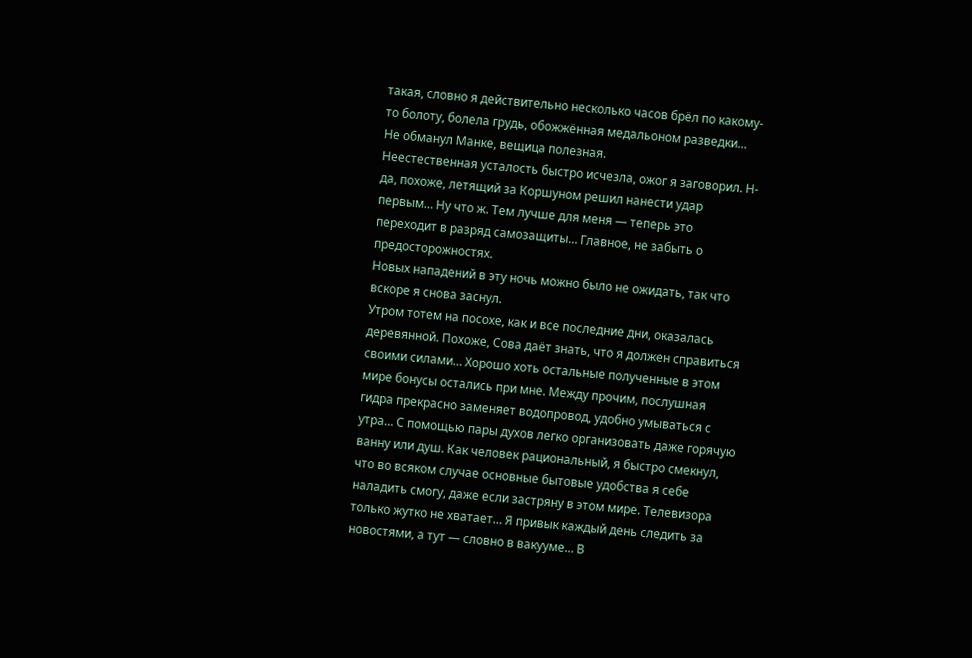такая, словно я действительно несколько часов брёл по какому-то болоту, болела грудь, обожжённая медальоном разведки… Не обманул Манке, вещица полезная.
Неестественная усталость быстро исчезла, ожог я заговорил. Н-да, похоже, летящий за Коршуном решил нанести удар первым… Ну что ж. Тем лучше для меня — теперь это переходит в разряд самозащиты… Главное, не забыть о предосторожностях.
Новых нападений в эту ночь можно было не ожидать, так что вскоре я снова заснул.
Утром тотем на посохе, как и все последние дни, оказалась деревянной. Похоже, Сова даёт знать, что я должен справиться своими силами… Хорошо хоть остальные полученные в этом мире бонусы остались при мне. Между прочим, послушная гидра прекрасно заменяет водопровод, удобно умываться с утра… С помощью пары духов легко организовать даже горячую ванну или душ. Как человек рациональный, я быстро смекнул, что во всяком случае основные бытовые удобства я себе наладить смогу, даже если застряну в этом мире. Телевизора только жутко не хватает… Я привык каждый день следить за новостями, а тут — словно в вакууме… В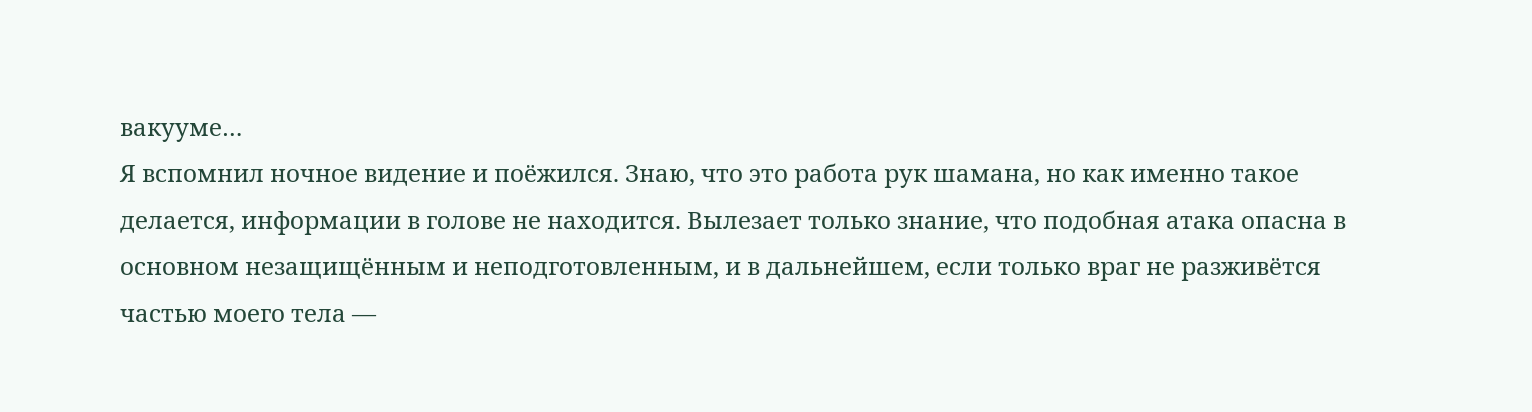вакууме…
Я вспомнил ночное видение и поёжился. Знаю, что это работа рук шамана, но как именно такое делается, информации в голове не находится. Вылезает только знание, что подобная атака опасна в основном незащищённым и неподготовленным, и в дальнейшем, если только враг не разживётся частью моего тела —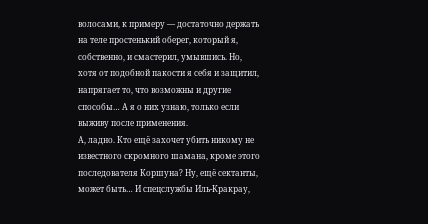волосами, к примеру — достаточно держать на теле простенький оберег, который я, собственно, и смастерил, умывшись. Но, хотя от подобной пакости я себя и защитил, напрягает то, что возможны и другие способы… А я о них узнаю, только если выживу после применения.
А, ладно. Кто ещё захочет убить никому не известного скромного шамана, кроме этого последователя Коршуна? Ну, ещё сектанты, может быть… И спецслужбы Иль-Кракрау,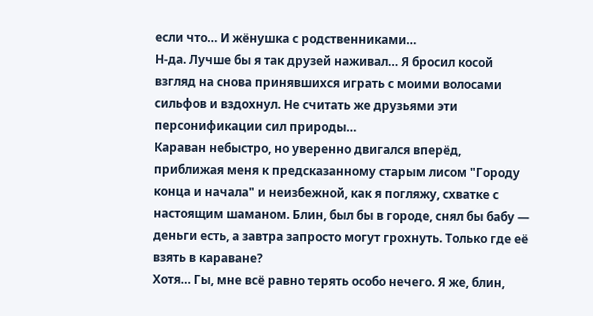если что… И жёнушка с родственниками…
Н-да. Лучше бы я так друзей наживал… Я бросил косой взгляд на снова принявшихся играть с моими волосами сильфов и вздохнул. Не считать же друзьями эти персонификации сил природы…
Караван небыстро, но уверенно двигался вперёд, приближая меня к предсказанному старым лисом "Городу конца и начала" и неизбежной, как я погляжу, схватке с настоящим шаманом. Блин, был бы в городе, снял бы бабу — деньги есть, а завтра запросто могут грохнуть. Только где её взять в караване?
Хотя… Гы, мне всё равно терять особо нечего. Я же, блин,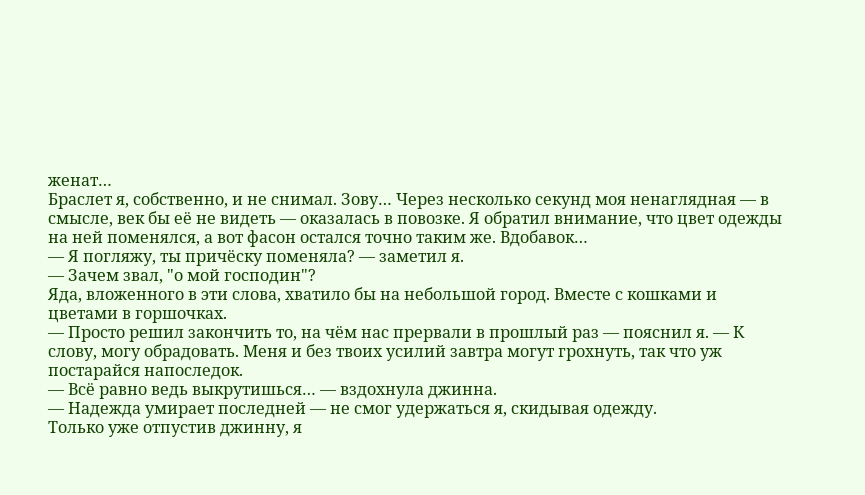женат…
Браслет я, собственно, и не снимал. Зову… Через несколько секунд моя ненаглядная — в смысле, век бы её не видеть — оказалась в повозке. Я обратил внимание, что цвет одежды на ней поменялся, а вот фасон остался точно таким же. Вдобавок…
— Я погляжу, ты причёску поменяла? — заметил я.
— Зачем звал, "о мой господин"?
Яда, вложенного в эти слова, хватило бы на небольшой город. Вместе с кошками и цветами в горшочках.
— Просто решил закончить то, на чём нас прервали в прошлый раз — пояснил я. — К слову, могу обрадовать. Меня и без твоих усилий завтра могут грохнуть, так что уж постарайся напоследок.
— Всё равно ведь выкрутишься… — вздохнула джинна.
— Надежда умирает последней — не смог удержаться я, скидывая одежду.
Только уже отпустив джинну, я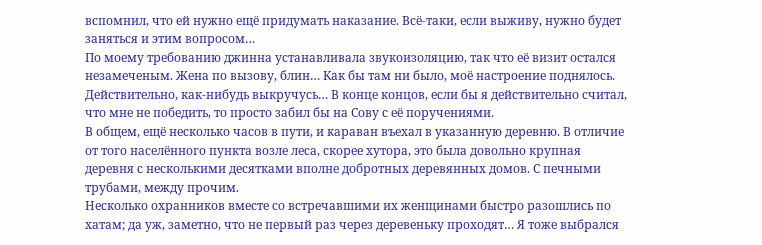вспомнил, что ей нужно ещё придумать наказание. Всё-таки, если выживу, нужно будет заняться и этим вопросом…
По моему требованию джинна устанавливала звукоизоляцию, так что её визит остался незамеченым. Жена по вызову, блин… Как бы там ни было, моё настроение поднялось. Действительно, как-нибудь выкручусь… В конце концов, если бы я действительно считал, что мне не победить, то просто забил бы на Сову с её поручениями.
В общем, ещё несколько часов в пути, и караван въехал в указанную деревню. В отличие от того населённого пункта возле леса, скорее хутора, это была довольно крупная деревня с несколькими десятками вполне добротных деревянных домов. С печными трубами, между прочим.
Несколько охранников вместе со встречавшими их женщинами быстро разошлись по хатам; да уж, заметно, что не первый раз через деревеньку проходят… Я тоже выбрался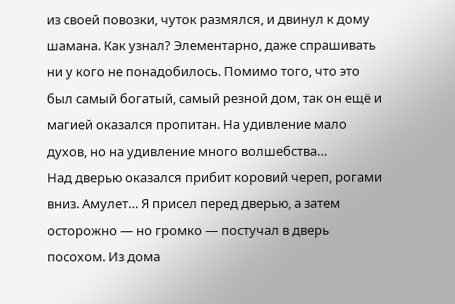из своей повозки, чуток размялся, и двинул к дому шамана. Как узнал? Элементарно, даже спрашивать ни у кого не понадобилось. Помимо того, что это был самый богатый, самый резной дом, так он ещё и магией оказался пропитан. На удивление мало духов, но на удивление много волшебства…
Над дверью оказался прибит коровий череп, рогами вниз. Амулет… Я присел перед дверью, а затем осторожно — но громко — постучал в дверь посохом. Из дома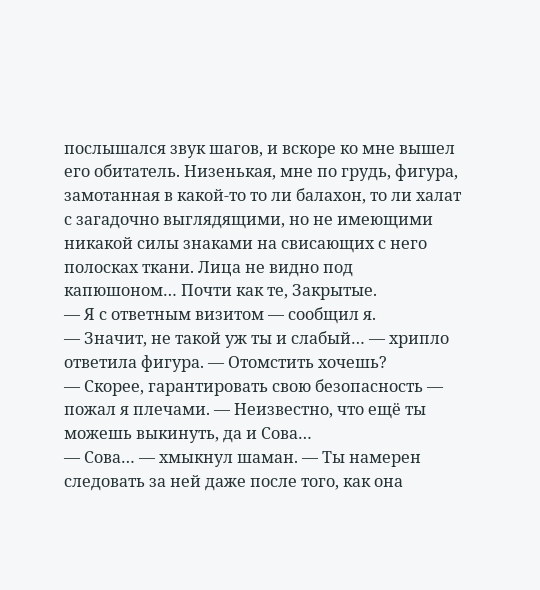послышался звук шагов, и вскоре ко мне вышел его обитатель. Низенькая, мне по грудь, фигура, замотанная в какой-то то ли балахон, то ли халат с загадочно выглядящими, но не имеющими никакой силы знаками на свисающих с него полосках ткани. Лица не видно под капюшоном… Почти как те, Закрытые.
— Я с ответным визитом — сообщил я.
— Значит, не такой уж ты и слабый… — хрипло ответила фигура. — Отомстить хочешь?
— Скорее, гарантировать свою безопасность — пожал я плечами. — Неизвестно, что ещё ты можешь выкинуть, да и Сова…
— Сова… — хмыкнул шаман. — Ты намерен следовать за ней даже после того, как она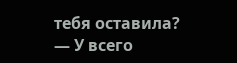тебя оставила?
— У всего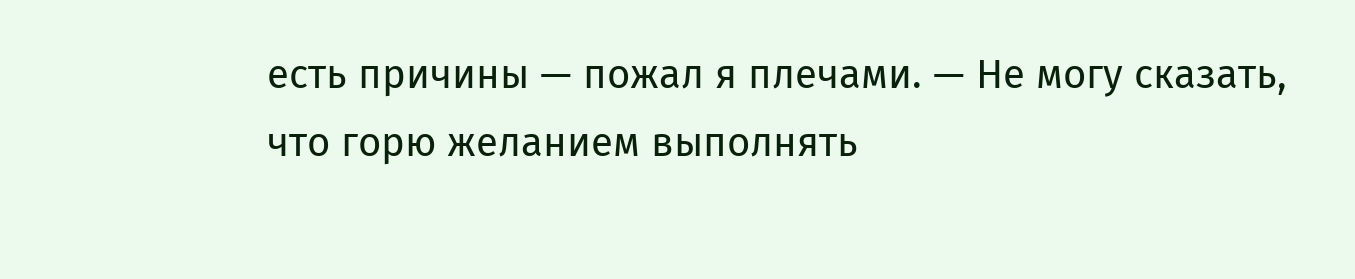есть причины — пожал я плечами. — Не могу сказать, что горю желанием выполнять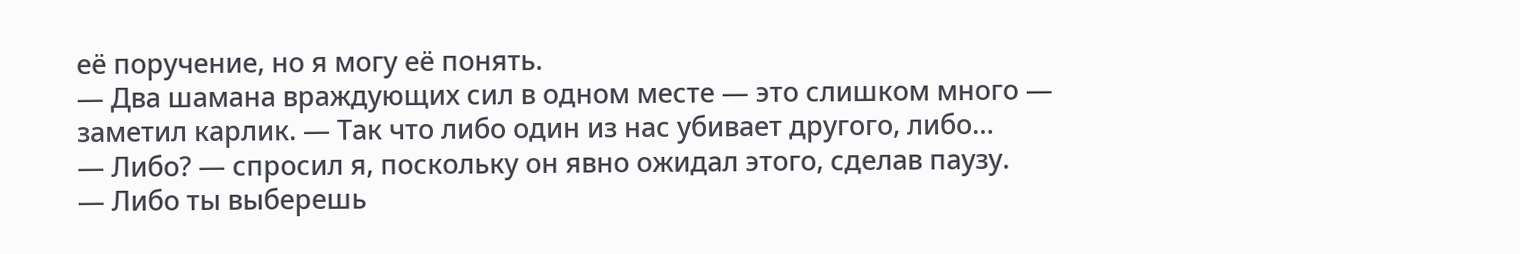её поручение, но я могу её понять.
— Два шамана враждующих сил в одном месте — это слишком много — заметил карлик. — Так что либо один из нас убивает другого, либо…
— Либо? — спросил я, поскольку он явно ожидал этого, сделав паузу.
— Либо ты выберешь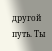другой путь. Ты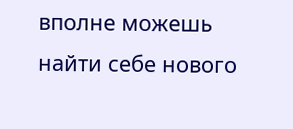вполне можешь найти себе нового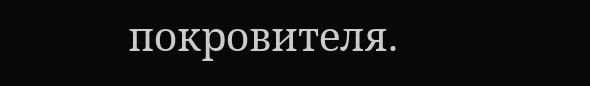покровителя.